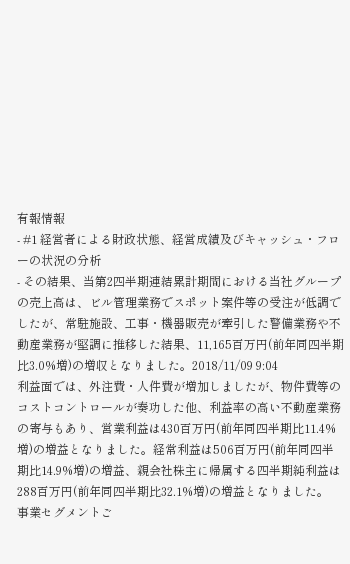有報情報
- #1 経営者による財政状態、経営成績及びキャッシュ・フローの状況の分析
- その結果、当第2四半期連結累計期間における当社グループの売上高は、ビル管理業務でスポット案件等の受注が低調でしたが、常駐施設、工事・機器販売が牽引した警備業務や不動産業務が堅調に推移した結果、11,165百万円(前年同四半期比3.0%増)の増収となりました。2018/11/09 9:04
利益面では、外注費・人件費が増加しましたが、物件費等のコストコントロールが奏功した他、利益率の高い不動産業務の寄与もあり、営業利益は430百万円(前年同四半期比11.4%増)の増益となりました。経常利益は506百万円(前年同四半期比14.9%増)の増益、親会社株主に帰属する四半期純利益は288百万円(前年同四半期比32.1%増)の増益となりました。
事業セグメントご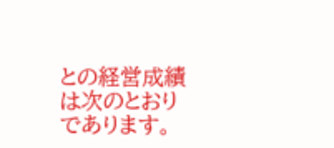との経営成績は次のとおりであります。